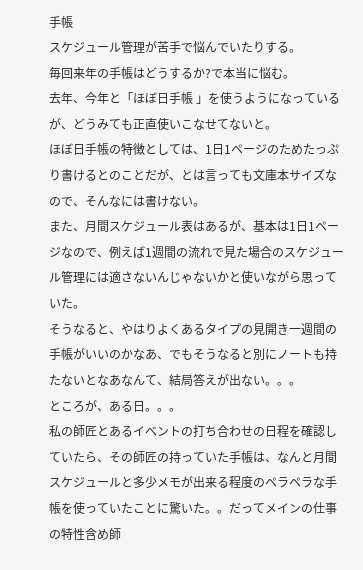手帳
スケジュール管理が苦手で悩んでいたりする。
毎回来年の手帳はどうするか?で本当に悩む。
去年、今年と「ほぼ日手帳 」を使うようになっているが、どうみても正直使いこなせてないと。
ほぼ日手帳の特徴としては、1日1ページのためたっぷり書けるとのことだが、とは言っても文庫本サイズなので、そんなには書けない。
また、月間スケジュール表はあるが、基本は1日1ページなので、例えば1週間の流れで見た場合のスケジュール管理には適さないんじゃないかと使いながら思っていた。
そうなると、やはりよくあるタイプの見開き一週間の手帳がいいのかなあ、でもそうなると別にノートも持たないとなあなんて、結局答えが出ない。。。
ところが、ある日。。。
私の師匠とあるイベントの打ち合わせの日程を確認していたら、その師匠の持っていた手帳は、なんと月間スケジュールと多少メモが出来る程度のペラペラな手帳を使っていたことに驚いた。。だってメインの仕事の特性含め師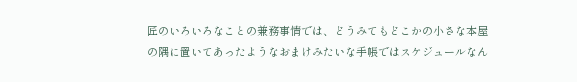匠のいろいろなことの兼務事情では、どうみてもどこかの小さな本屋の隅に置いてあったようなおまけみたいな手帳ではスケジュールなん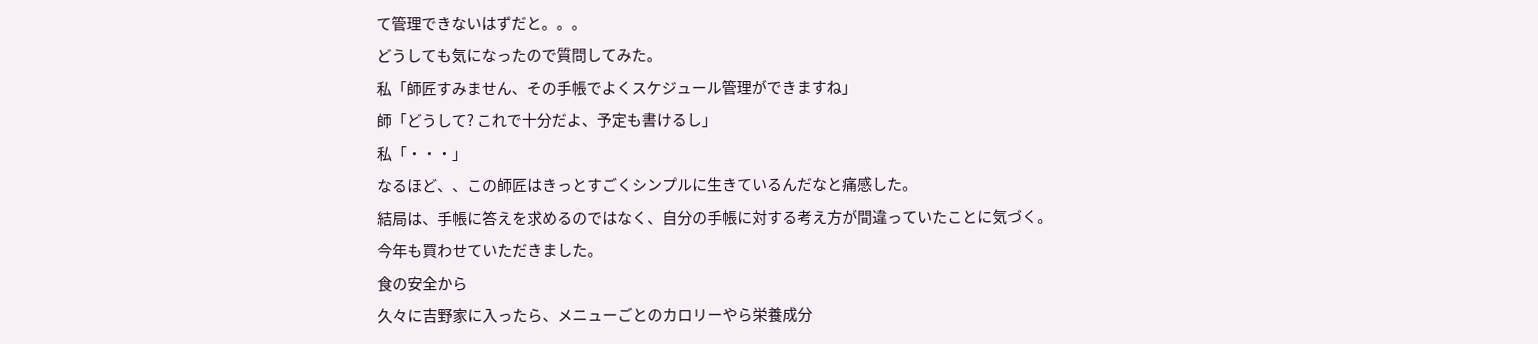て管理できないはずだと。。。
どうしても気になったので質問してみた。
私「師匠すみません、その手帳でよくスケジュール管理ができますね」
師「どうして? これで十分だよ、予定も書けるし」
私「・・・」
なるほど、、この師匠はきっとすごくシンプルに生きているんだなと痛感した。
結局は、手帳に答えを求めるのではなく、自分の手帳に対する考え方が間違っていたことに気づく。
今年も買わせていただきました。
食の安全から
久々に吉野家に入ったら、メニューごとのカロリーやら栄養成分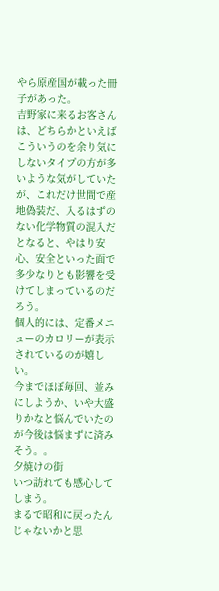やら原産国が載った冊子があった。
吉野家に来るお客さんは、どちらかといえばこういうのを余り気にしないタイプの方が多いような気がしていたが、これだけ世間で産地偽装だ、入るはずのない化学物質の混入だとなると、やはり安心、安全といった面で多少なりとも影響を受けてしまっているのだろう。
個人的には、定番メニューのカロリーが表示されているのが嬉しい。
今までほぼ毎回、並みにしようか、いや大盛りかなと悩んでいたのが今後は悩まずに済みそう。。
夕焼けの街
いつ訪れても感心してしまう。
まるで昭和に戻ったんじゃないかと思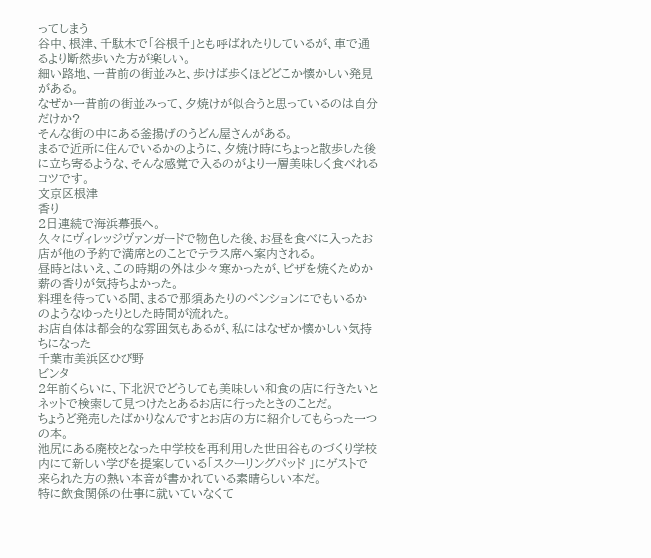ってしまう
谷中、根津、千駄木で「谷根千」とも呼ばれたりしているが、車で通るより断然歩いた方が楽しい。
細い路地、一昔前の街並みと、歩けば歩くほどどこか懐かしい発見がある。
なぜか一昔前の街並みって、夕焼けが似合うと思っているのは自分だけか?
そんな街の中にある釜揚げのうどん屋さんがある。
まるで近所に住んでいるかのように、夕焼け時にちょっと散歩した後に立ち寄るような、そんな感覚で入るのがより一層美味しく食べれるコツです。
文京区根津
香り
2日連続で海浜幕張へ。
久々にヴィレッジヴァンガードで物色した後、お昼を食べに入ったお店が他の予約で満席とのことでテラス席へ案内される。
昼時とはいえ、この時期の外は少々寒かったが、ピザを焼くためか薪の香りが気持ちよかった。
料理を待っている間、まるで那須あたりのペンションにでもいるかのようなゆったりとした時間が流れた。
お店自体は都会的な雰囲気もあるが、私にはなぜか懐かしい気持ちになった
千葉市美浜区ひび野
ビンタ
2年前くらいに、下北沢でどうしても美味しい和食の店に行きたいとネットで検索して見つけたとあるお店に行ったときのことだ。
ちょうど発売したばかりなんですとお店の方に紹介してもらった一つの本。
池尻にある廃校となった中学校を再利用した世田谷ものづくり学校内にて新しい学びを提案している「スクーリングパッド 」にゲストで来られた方の熱い本音が書かれている素晴らしい本だ。
特に飲食関係の仕事に就いていなくて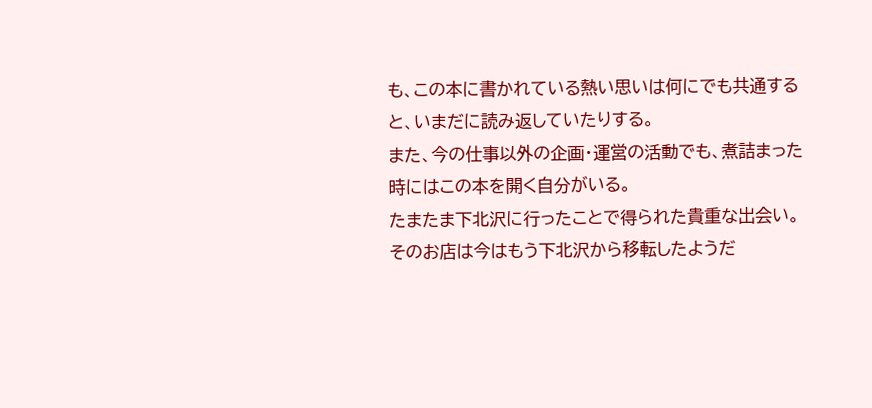も、この本に書かれている熱い思いは何にでも共通すると、いまだに読み返していたりする。
また、今の仕事以外の企画・運営の活動でも、煮詰まった時にはこの本を開く自分がいる。
たまたま下北沢に行ったことで得られた貴重な出会い。
そのお店は今はもう下北沢から移転したようだ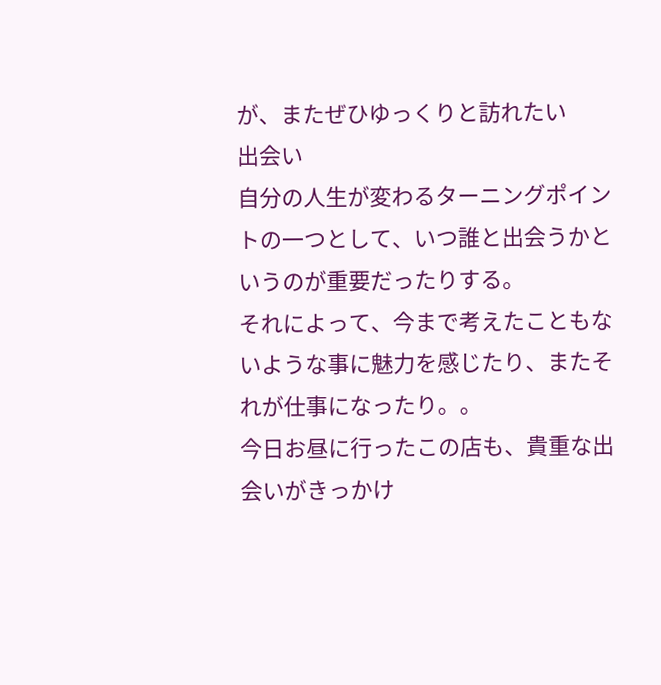が、またぜひゆっくりと訪れたい
出会い
自分の人生が変わるターニングポイントの一つとして、いつ誰と出会うかというのが重要だったりする。
それによって、今まで考えたこともないような事に魅力を感じたり、またそれが仕事になったり。。
今日お昼に行ったこの店も、貴重な出会いがきっかけ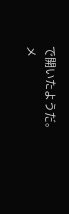で開いたようだ。
メ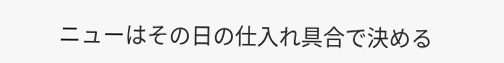ニューはその日の仕入れ具合で決める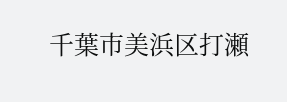千葉市美浜区打瀬